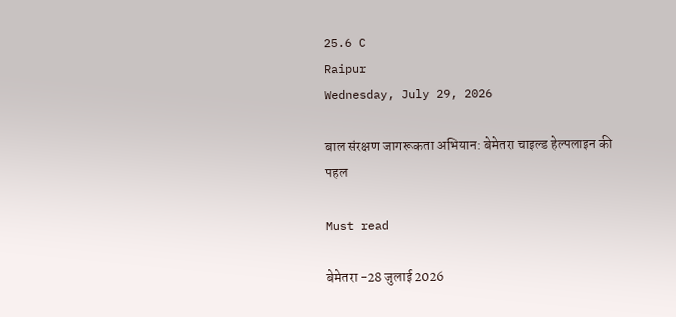25.6 C
Raipur
Wednesday, July 29, 2026

बाल संरक्षण जागरूकता अभियान: बेमेतरा चाइल्ड हेल्पलाइन की पहल

Must read

बेमेतरा -28 जुलाई 2026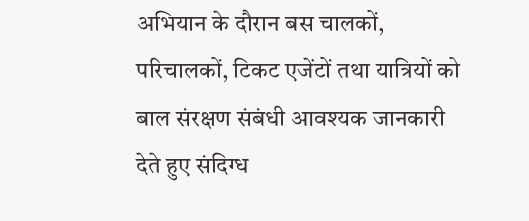अभियान के दौरान बस चालकों, परिचालकों, टिकट एजेंटों तथा यात्रियों को बाल संरक्षण संबंधी आवश्यक जानकारी देते हुए संदिग्ध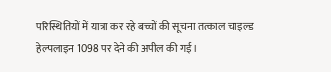परिस्थितियों में यात्रा कर रहे बच्चों की सूचना तत्काल चाइल्ड हेल्पलाइन 1098 पर देने की अपील की गई।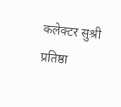कलेक्टर सुश्री प्रतिष्ठा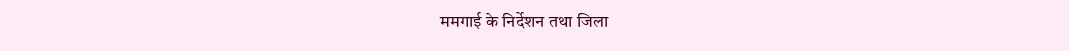ममगाई के निर्देशन तथा जिला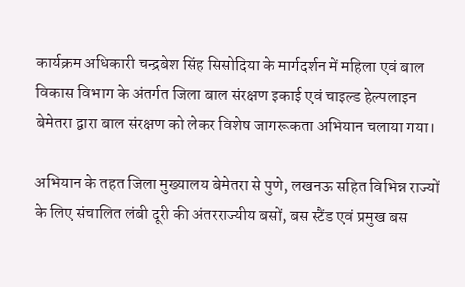कार्यक्रम अधिकारी चन्द्रबेश सिंह सिसोदिया के मार्गदर्शन में महिला एवं बाल विकास विभाग के अंतर्गत जिला बाल संरक्षण इकाई एवं चाइल्ड हेल्पलाइन बेमेतरा द्वारा बाल संरक्षण को लेकर विशेष जागरूकता अभियान चलाया गया।

अभियान के तहत जिला मुख्यालय बेमेतरा से पुणे, लखनऊ सहित विभिन्न राज्यों के लिए संचालित लंबी दूरी की अंतरराज्यीय बसों, बस स्टैंड एवं प्रमुख बस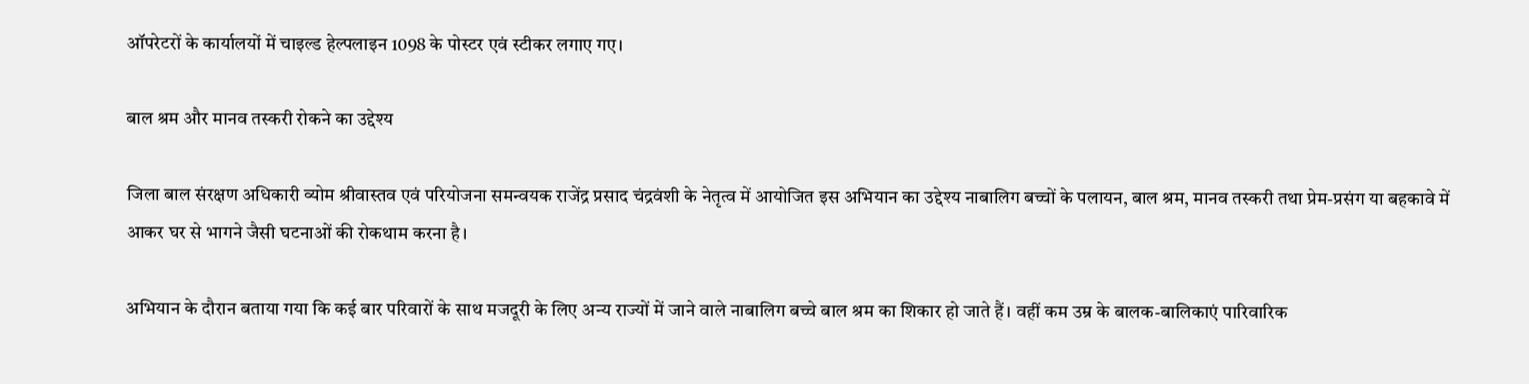ऑपरेटरों के कार्यालयों में चाइल्ड हेल्पलाइन 1098 के पोस्टर एवं स्टीकर लगाए गए।

बाल श्रम और मानव तस्करी रोकने का उद्देश्य

जिला बाल संरक्षण अधिकारी व्योम श्रीवास्तव एवं परियोजना समन्वयक राजेंद्र प्रसाद चंद्रवंशी के नेतृत्व में आयोजित इस अभियान का उद्देश्य नाबालिग बच्चों के पलायन, बाल श्रम, मानव तस्करी तथा प्रेम-प्रसंग या बहकावे में आकर घर से भागने जैसी घटनाओं की रोकथाम करना है।

अभियान के दौरान बताया गया कि कई बार परिवारों के साथ मजदूरी के लिए अन्य राज्यों में जाने वाले नाबालिग बच्चे बाल श्रम का शिकार हो जाते हैं। वहीं कम उम्र के बालक-बालिकाएं पारिवारिक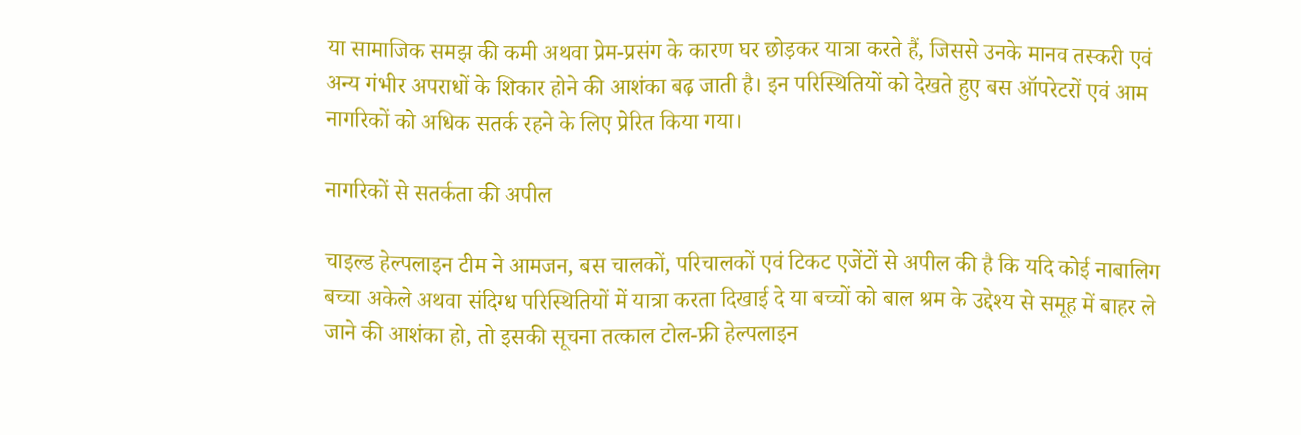या सामाजिक समझ की कमी अथवा प्रेम-प्रसंग के कारण घर छोड़कर यात्रा करते हैं, जिससे उनके मानव तस्करी एवं अन्य गंभीर अपराधों के शिकार होने की आशंका बढ़ जाती है। इन परिस्थितियों को देखते हुए बस ऑपरेटरों एवं आम नागरिकों को अधिक सतर्क रहने के लिए प्रेरित किया गया।

नागरिकों से सतर्कता की अपील

चाइल्ड हेल्पलाइन टीम ने आमजन, बस चालकों, परिचालकों एवं टिकट एजेंटों से अपील की है कि यदि कोई नाबालिग बच्चा अकेले अथवा संदिग्ध परिस्थितियों में यात्रा करता दिखाई दे या बच्चों को बाल श्रम के उद्देश्य से समूह में बाहर ले जाने की आशंका हो, तो इसकी सूचना तत्काल टोल-फ्री हेल्पलाइन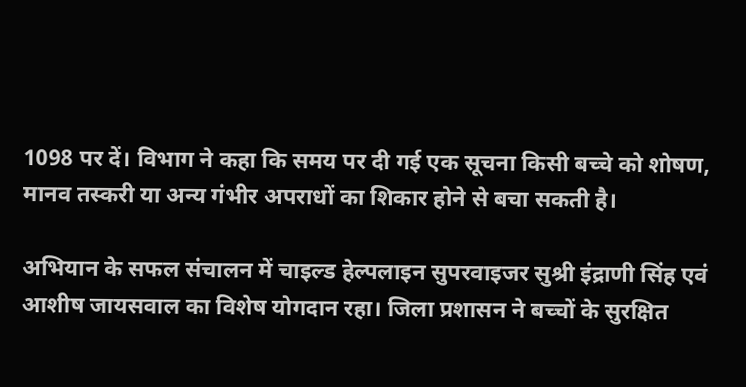1098 पर दें। विभाग ने कहा कि समय पर दी गई एक सूचना किसी बच्चे को शोषण, मानव तस्करी या अन्य गंभीर अपराधों का शिकार होने से बचा सकती है।

अभियान के सफल संचालन में चाइल्ड हेल्पलाइन सुपरवाइजर सुश्री इंद्राणी सिंह एवं आशीष जायसवाल का विशेष योगदान रहा। जिला प्रशासन ने बच्चों के सुरक्षित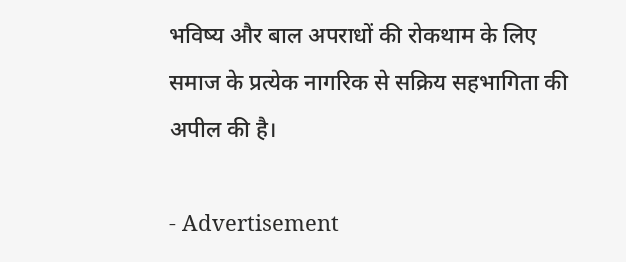भविष्य और बाल अपराधों की रोकथाम के लिए समाज के प्रत्येक नागरिक से सक्रिय सहभागिता की अपील की है।

- Advertisement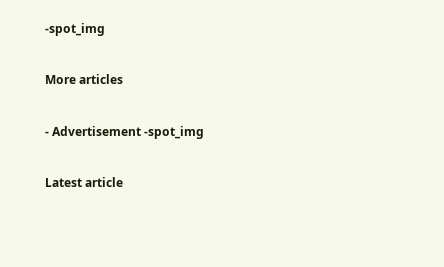-spot_img

More articles

- Advertisement -spot_img

Latest article